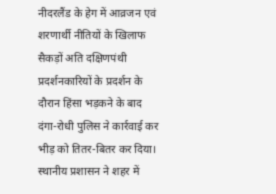नीदरलैंड के हेग में आव्रजन एवं शरणार्थी नीतियों के खिलाफ सैकड़ों अति दक्षिणपंथी प्रदर्शनकारियों के प्रदर्शन के दौरान हिंसा भड़कने के बाद दंगा-रोधी पुलिस ने कार्रवाई कर भीड़ को तितर-बितर कर दिया। स्थानीय प्रशासन ने शहर में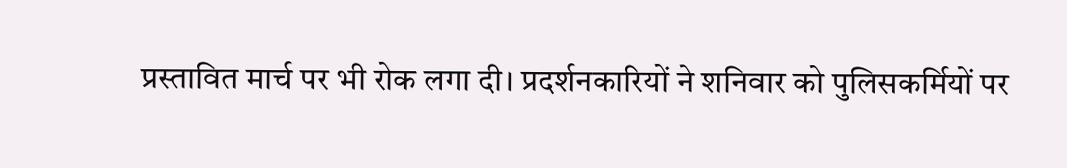प्रस्तावित मार्च पर भी रोक लगा दी। प्रदर्शनकारियों ने शनिवार को पुलिसकर्मियों पर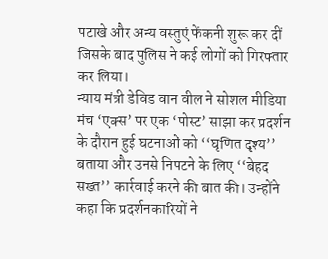पटाखे और अन्य वस्तुएं फेंकनी शुरू कर दीं जिसके बाद पुलिस ने कई लोगों को गिरफ्तार कर लिया।
न्याय मंत्री डेविड वान वील ने सोशल मीडिया मंच ‘एक्स’ पर एक ‘पोस्ट’ साझा कर प्रदर्शन के दौरान हुई घटनाओं को ‘‘घृणित दृश्य’’ बताया और उनसे निपटने के लिए ‘‘बेहद सख्त’’ कार्रवाई करने की बात की। उन्होंने कहा कि प्रदर्शनकारियों ने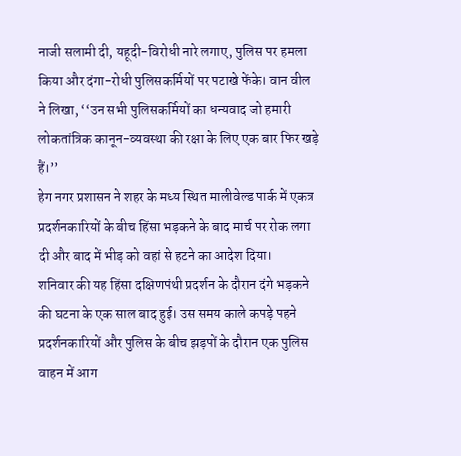नाजी सलामी दी, यहूदी-विरोधी नारे लगाए, पुलिस पर हमला किया और दंगा-रोधी पुलिसकर्मियों पर पटाखे फेंके। वान वील ने लिखा, ‘‘उन सभी पुलिसकर्मियों का धन्यवाद जो हमारी लोकतांत्रिक कानून-व्यवस्था की रक्षा के लिए एक बार फिर खड़े हैं।’’
हेग नगर प्रशासन ने शहर के मध्य स्थित मालीवेल्ड पार्क में एकत्र प्रदर्शनकारियों के बीच हिंसा भड़कने के बाद मार्च पर रोक लगा दी और बाद में भीड़ को वहां से हटने का आदेश दिया।
शनिवार की यह हिंसा दक्षिणपंथी प्रदर्शन के दौरान दंगे भड़कने की घटना के एक साल बाद हुई। उस समय काले कपड़े पहने प्रदर्शनकारियों और पुलिस के बीच झड़पों के दौरान एक पुलिस वाहन में आग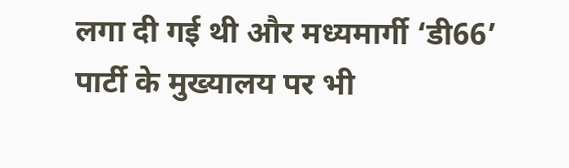लगा दी गई थी और मध्यमार्गी ‘डी66’ पार्टी के मुख्यालय पर भी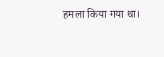हमला किया गया था।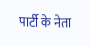पार्टी के नेता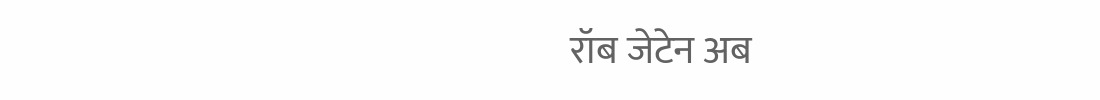रॉब जेटेन अब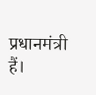प्रधानमंत्री हैं।